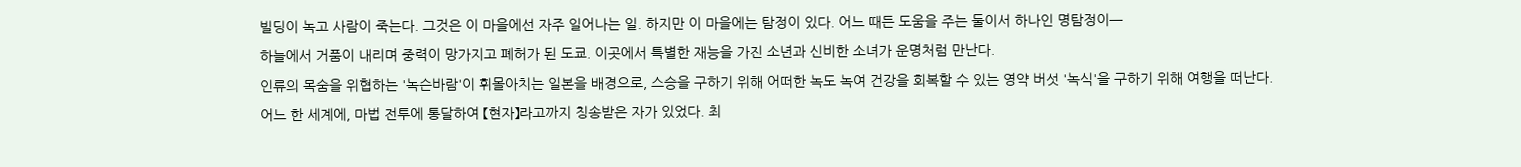빌딩이 녹고 사람이 죽는다. 그것은 이 마을에선 자주 일어나는 일. 하지만 이 마을에는 탐정이 있다. 어느 때든 도움을 주는 둘이서 하나인 명탐정이─
하늘에서 거품이 내리며 중력이 망가지고 폐허가 된 도쿄. 이곳에서 특별한 재능을 가진 소년과 신비한 소녀가 운명처럼 만난다.
인류의 목숨을 위협하는 '녹슨바람'이 휘몰아치는 일본을 배경으로, 스승을 구하기 위해 어떠한 녹도 녹여 건강을 회복할 수 있는 영약 버섯 '녹식'을 구하기 위해 여행을 떠난다.
어느 한 세계에, 마법 전투에 통달하여 【현자】라고까지 칭송받은 자가 있었다. 최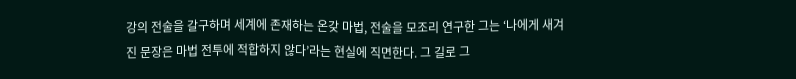강의 전술을 갈구하며 세계에 존재하는 온갖 마법, 전술을 모조리 연구한 그는 ‘나에게 새겨진 문장은 마법 전투에 적합하지 않다’라는 현실에 직면한다. 그 길로 그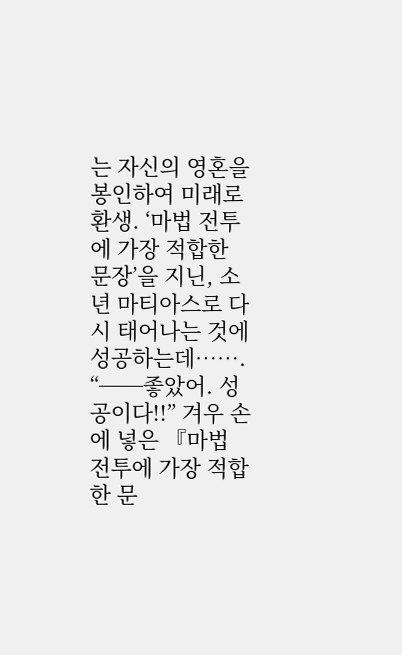는 자신의 영혼을 봉인하여 미래로 환생. ‘마법 전투에 가장 적합한 문장’을 지닌, 소년 마티아스로 다시 태어나는 것에 성공하는데……. “──좋았어. 성공이다!!” 겨우 손에 넣은 『마법 전투에 가장 적합한 문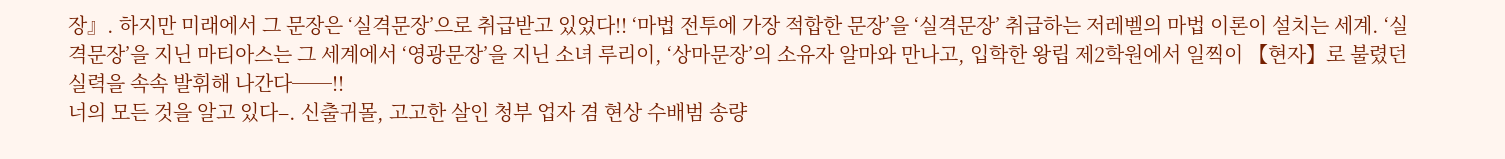장』. 하지만 미래에서 그 문장은 ‘실격문장’으로 취급받고 있었다!! ‘마법 전투에 가장 적합한 문장’을 ‘실격문장’ 취급하는 저레벨의 마법 이론이 설치는 세계. ‘실격문장’을 지닌 마티아스는 그 세계에서 ‘영광문장’을 지닌 소녀 루리이, ‘상마문장’의 소유자 알마와 만나고, 입학한 왕립 제2학원에서 일찍이 【현자】로 불렸던 실력을 속속 발휘해 나간다──!!
너의 모든 것을 알고 있다–. 신출귀몰, 고고한 살인 청부 업자 겸 현상 수배범 송량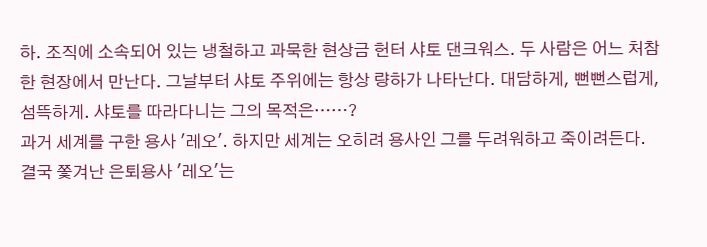하. 조직에 소속되어 있는 냉철하고 과묵한 현상금 헌터 샤토 댄크워스. 두 사람은 어느 처참한 현장에서 만난다. 그날부터 샤토 주위에는 항상 량하가 나타난다. 대담하게, 뻔뻔스럽게, 섬뜩하게. 샤토를 따라다니는 그의 목적은……?
과거 세계를 구한 용사 '레오'. 하지만 세계는 오히려 용사인 그를 두려워하고 죽이려든다. 결국 쫓겨난 은퇴용사 '레오'는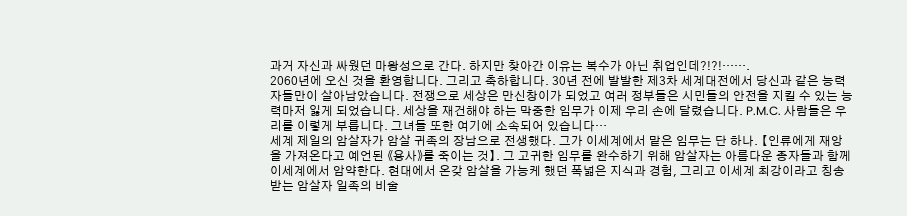과거 자신과 싸웠던 마왕성으로 간다. 하지만 찾아간 이유는 복수가 아닌 취업인데?!?!…….
2060년에 오신 것을 환영합니다. 그리고 축하합니다. 30년 전에 발발한 제3차 세계대전에서 당신과 같은 능력자들만이 살아남았습니다. 전쟁으로 세상은 만신창이가 되었고 여러 정부들은 시민들의 안전을 지킬 수 있는 능력마저 잃게 되었습니다. 세상을 재건해야 하는 막중한 임무가 이제 우리 손에 달렸습니다. P.M.C. 사람들은 우리를 이렇게 부릅니다. 그녀들 또한 여기에 소속되어 있습니다…
세계 제일의 암살자가 암살 귀족의 장남으로 전생했다. 그가 이세계에서 맡은 임무는 단 하나. 【인류에게 재앙을 가져온다고 예언된 《용사》를 죽이는 것】. 그 고귀한 임무를 완수하기 위해 암살자는 아름다운 종자들과 함께 이세계에서 암약한다. 현대에서 온갖 암살을 가능케 했던 폭넓은 지식과 경험, 그리고 이세계 최강이라고 칭송받는 암살자 일족의 비술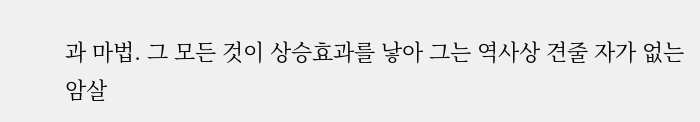과 마법. 그 모든 것이 상승효과를 낳아 그는 역사상 견줄 자가 없는 암살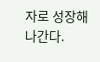자로 성장해 나간다.